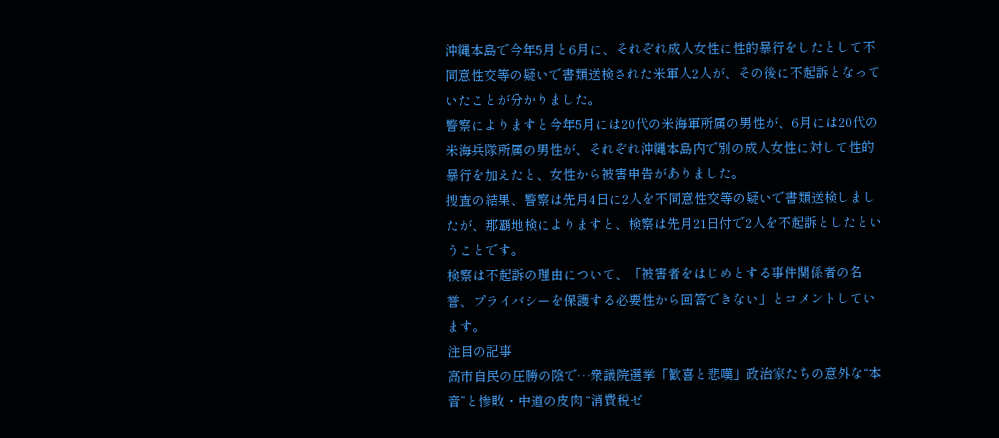沖縄本島で今年5月と6月に、それぞれ成人女性に性的暴行をしたとして不同意性交等の疑いで書類送検された米軍人2人が、その後に不起訴となっていたことが分かりました。
警察によりますと今年5月には20代の米海軍所属の男性が、6月には20代の米海兵隊所属の男性が、それぞれ沖縄本島内で別の成人女性に対して性的暴行を加えたと、女性から被害申告がありました。
捜査の結果、警察は先月4日に2人を不同意性交等の疑いで書類送検しましたが、那覇地検によりますと、検察は先月21日付で2人を不起訴としたということです。
検察は不起訴の理由について、「被害者をはじめとする事件関係者の名誉、プライバシーを保護する必要性から回答できない」とコメントしています。
注目の記事
高市自民の圧勝の陰で…衆議院選挙「歓喜と悲嘆」政治家たちの意外な“本音”と惨敗・中道の皮肉 “消費税ゼ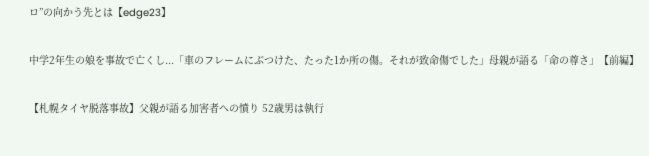ロ”の向かう先とは【edge23】

中学2年生の娘を事故で亡くし...「車のフレームにぶつけた、たった1か所の傷。それが致命傷でした」母親が語る「命の尊さ」【前編】

【札幌タイヤ脱落事故】父親が語る加害者への憤り 52歳男は執行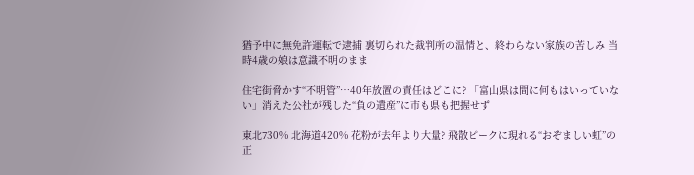猶予中に無免許運転で逮捕 裏切られた裁判所の温情と、終わらない家族の苦しみ 当時4歳の娘は意識不明のまま

住宅街脅かす“不明管”…40年放置の責任はどこに? 「富山県は間に何もはいっていない」消えた公社が残した“負の遺産”に市も県も把握せず

東北730% 北海道420% 花粉が去年より大量? 飛散ピークに現れる“おぞましい虹”の正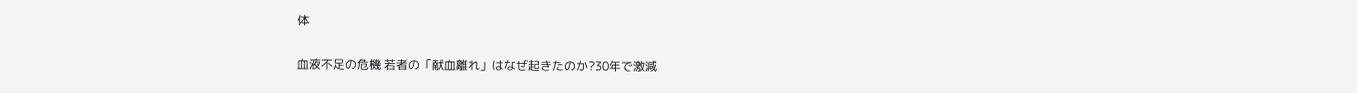体

血液不足の危機 若者の「献血離れ」はなぜ起きたのか?30年で激減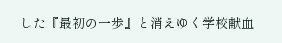した『最初の一歩』と消えゆく学校献血